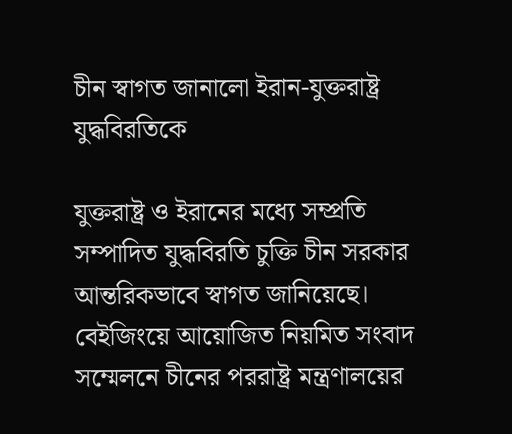চীন স্বাগত জানালো ইরান-যুক্তরাষ্ট্র যুদ্ধবিরতিকে

যুক্তরাষ্ট্র ও ইরানের মধ্যে সম্প্রতি সম্পাদিত যুদ্ধবিরতি চুক্তি চীন সরকার আন্তরিকভাবে স্বাগত জানিয়েছে। বেইজিংয়ে আয়োজিত নিয়মিত সংবাদ সম্মেলনে চীনের পররাষ্ট্র মন্ত্রণালয়ের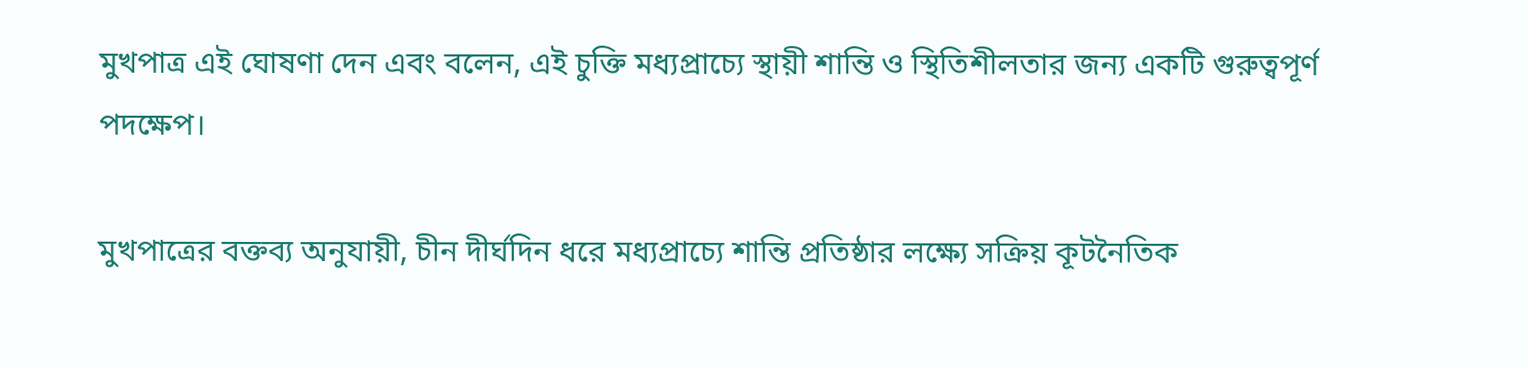মুখপাত্র এই ঘোষণা দেন এবং বলেন, এই চুক্তি মধ্যপ্রাচ্যে স্থায়ী শান্তি ও স্থিতিশীলতার জন্য একটি গুরুত্বপূর্ণ পদক্ষেপ।

মুখপাত্রের বক্তব্য অনুযায়ী, চীন দীর্ঘদিন ধরে মধ্যপ্রাচ্যে শান্তি প্রতিষ্ঠার লক্ষ্যে সক্রিয় কূটনৈতিক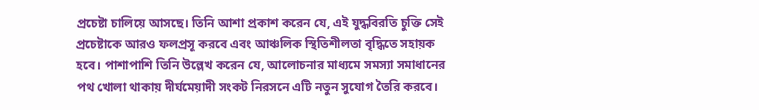প্রচেষ্টা চালিয়ে আসছে। তিনি আশা প্রকাশ করেন যে, এই যুদ্ধবিরতি চুক্তি সেই প্রচেষ্টাকে আরও ফলপ্রসূ করবে এবং আঞ্চলিক স্থিতিশীলতা বৃদ্ধিতে সহায়ক হবে। পাশাপাশি তিনি উল্লেখ করেন যে, আলোচনার মাধ্যমে সমস্যা সমাধানের পথ খোলা থাকায় দীর্ঘমেয়াদী সংকট নিরসনে এটি নতুন সুযোগ তৈরি করবে।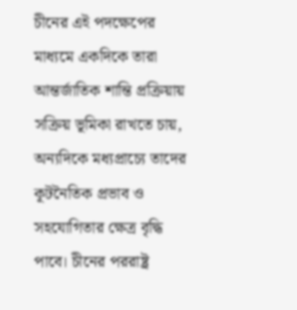চীনের এই পদক্ষেপের মাধ্যমে একদিকে তারা আন্তর্জাতিক শান্তি প্রক্রিয়ায় সক্রিয় ভূমিকা রাখতে চায়, অন্যদিকে মধ্যপ্রাচ্যে তাদের কূটনৈতিক প্রভাব ও সহযোগিতার ক্ষেত্র বৃদ্ধি পাবে। চীনের পররাষ্ট্র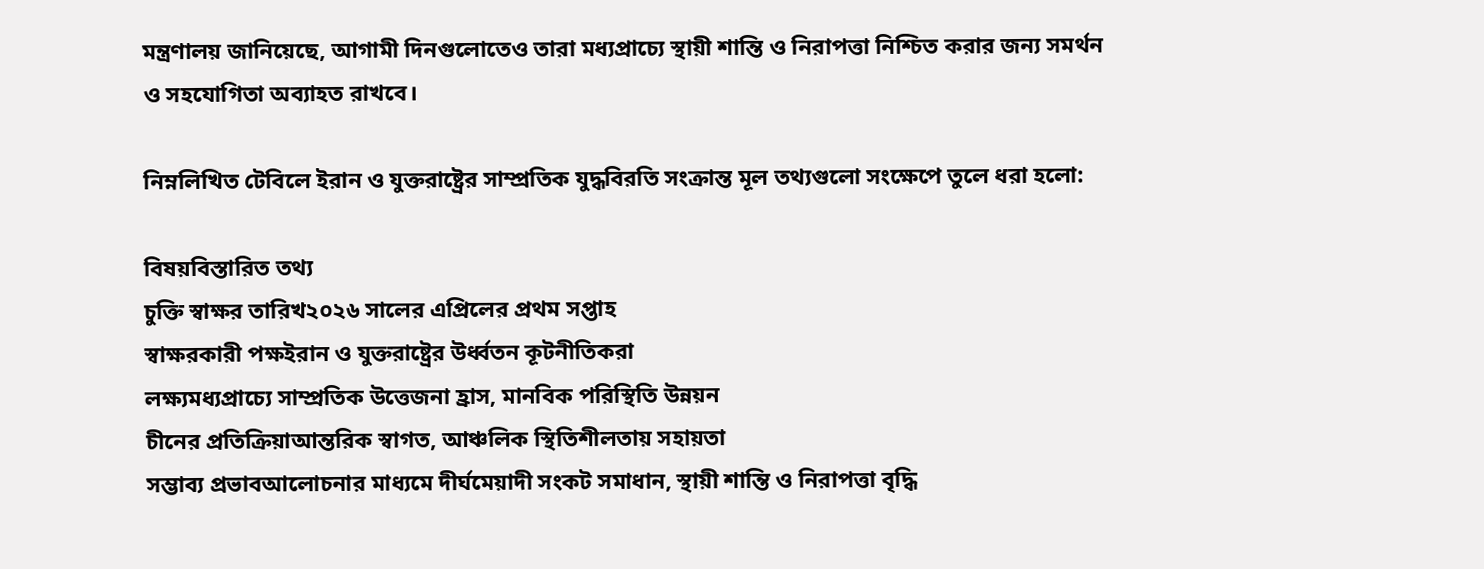মন্ত্রণালয় জানিয়েছে, আগামী দিনগুলোতেও তারা মধ্যপ্রাচ্যে স্থায়ী শান্তি ও নিরাপত্তা নিশ্চিত করার জন্য সমর্থন ও সহযোগিতা অব্যাহত রাখবে।

নিম্নলিখিত টেবিলে ইরান ও যুক্তরাষ্ট্রের সাম্প্রতিক যুদ্ধবিরতি সংক্রান্ত মূল তথ্যগুলো সংক্ষেপে তুলে ধরা হলো:

বিষয়বিস্তারিত তথ্য
চুক্তি স্বাক্ষর তারিখ২০২৬ সালের এপ্রিলের প্রথম সপ্তাহ
স্বাক্ষরকারী পক্ষইরান ও যুক্তরাষ্ট্রের উর্ধ্বতন কূটনীতিকরা
লক্ষ্যমধ্যপ্রাচ্যে সাম্প্রতিক উত্তেজনা হ্রাস, মানবিক পরিস্থিতি উন্নয়ন
চীনের প্রতিক্রিয়াআন্তরিক স্বাগত, আঞ্চলিক স্থিতিশীলতায় সহায়তা
সম্ভাব্য প্রভাবআলোচনার মাধ্যমে দীর্ঘমেয়াদী সংকট সমাধান, স্থায়ী শান্তি ও নিরাপত্তা বৃদ্ধি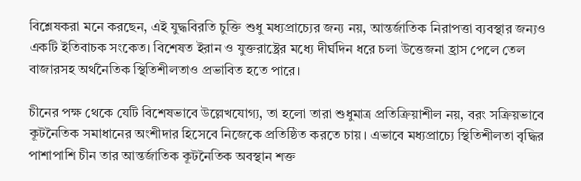বিশ্লেষকরা মনে করছেন, এই যুদ্ধবিরতি চুক্তি শুধু মধ্যপ্রাচ্যের জন্য নয়, আন্তর্জাতিক নিরাপত্তা ব্যবস্থার জন্যও একটি ইতিবাচক সংকেত। বিশেষত ইরান ও যুক্তরাষ্ট্রের মধ্যে দীর্ঘদিন ধরে চলা উত্তেজনা হ্রাস পেলে তেল বাজারসহ অর্থনৈতিক স্থিতিশীলতাও প্রভাবিত হতে পারে।

চীনের পক্ষ থেকে যেটি বিশেষভাবে উল্লেখযোগ্য, তা হলো তারা শুধুমাত্র প্রতিক্রিয়াশীল নয়, বরং সক্রিয়ভাবে কূটনৈতিক সমাধানের অংশীদার হিসেবে নিজেকে প্রতিষ্ঠিত করতে চায়। এভাবে মধ্যপ্রাচ্যে স্থিতিশীলতা বৃদ্ধির পাশাপাশি চীন তার আন্তর্জাতিক কূটনৈতিক অবস্থান শক্ত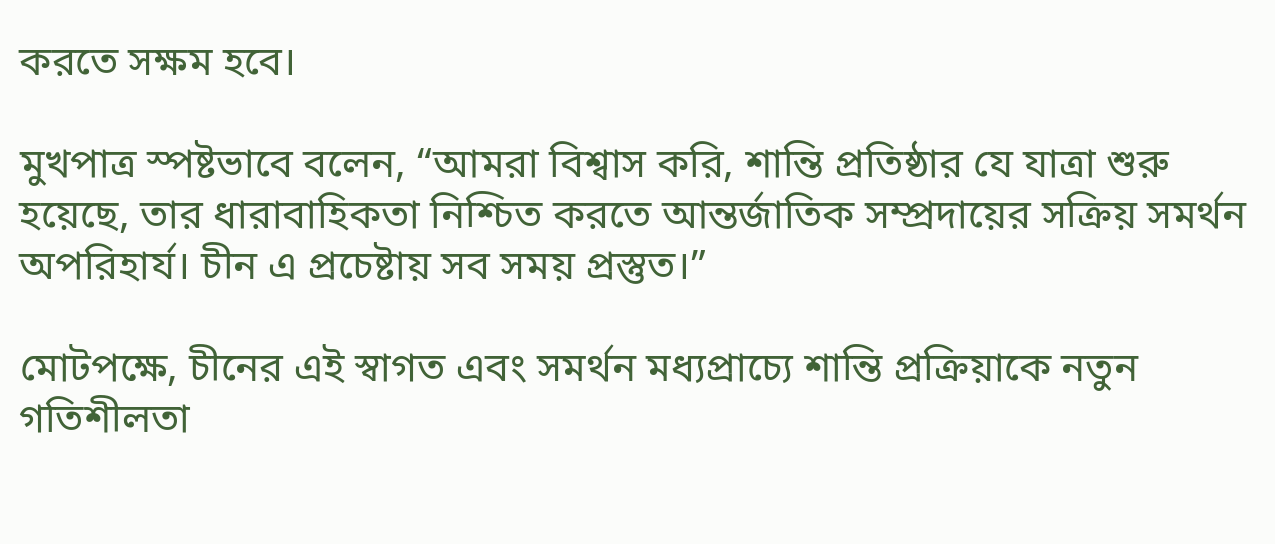করতে সক্ষম হবে।

মুখপাত্র স্পষ্টভাবে বলেন, “আমরা বিশ্বাস করি, শান্তি প্রতিষ্ঠার যে যাত্রা শুরু হয়েছে, তার ধারাবাহিকতা নিশ্চিত করতে আন্তর্জাতিক সম্প্রদায়ের সক্রিয় সমর্থন অপরিহার্য। চীন এ প্রচেষ্টায় সব সময় প্রস্তুত।”

মোটপক্ষে, চীনের এই স্বাগত এবং সমর্থন মধ্যপ্রাচ্যে শান্তি প্রক্রিয়াকে নতুন গতিশীলতা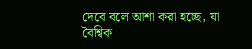দেবে বলে আশা করা হচ্ছে, যা বৈশ্বিক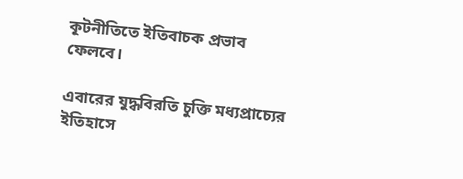কূটনীতিতে ইতিবাচক প্রভাব ফেলবে।

এবারের যুদ্ধবিরতি চুক্তি মধ্যপ্রাচ্যের ইতিহাসে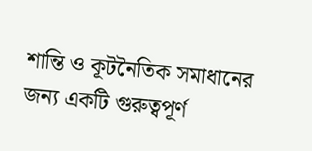শান্তি ও কূটনৈতিক সমাধানের জন্য একটি গুরুত্বপূর্ণ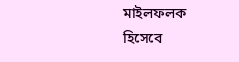মাইলফলক হিসেবে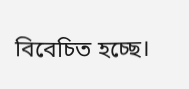বিবেচিত হচ্ছে।